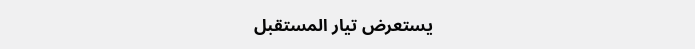يستعرض تيار المستقبل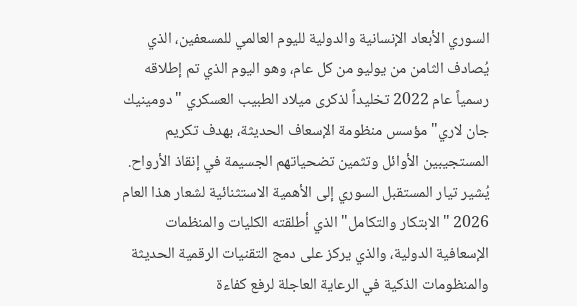السوري الأبعاد الإنسانية والدولية لليوم العالمي للمسعفين، الذي يُصادف الثامن من يوليو من كل عام، وهو اليوم الذي تم إطلاقه رسمياً عام 2022 تخليداً لذكرى ميلاد الطبيب العسكري "دومينيك جان لاري" مؤسس منظومة الإسعاف الحديثة، بهدف تكريم المستجيبين الأوائل وتثمين تضحياتهم الجسيمة في إنقاذ الأرواح.
يُشير تيار المستقبل السوري إلى الأهمية الاستثنائية لشعار هذا العام 2026 "الابتكار والتكامل" الذي أطلقته الكليات والمنظمات الإسعافية الدولية، والذي يركز على دمج التقنيات الرقمية الحديثة والمنظومات الذكية في الرعاية العاجلة لرفع كفاءة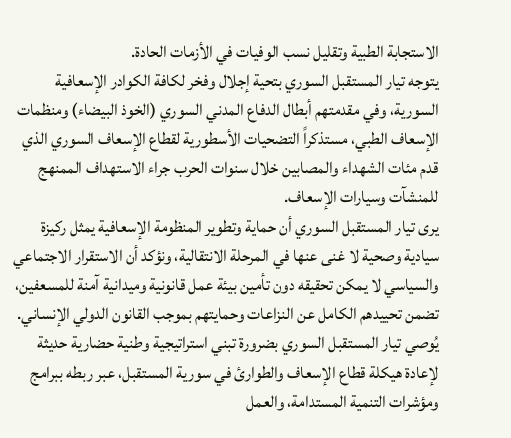الاستجابة الطبية وتقليل نسب الوفيات في الأزمات الحادة.
يتوجه تيار المستقبل السوري بتحية إجلال وفخر لكافة الكوادر الإسعافية السورية، وفي مقدمتهم أبطال الدفاع المدني السوري (الخوذ البيضاء) ومنظمات الإسعاف الطبي، مستذكراً التضحيات الأسطورية لقطاع الإسعاف السوري الذي قدم مئات الشهداء والمصابين خلال سنوات الحرب جراء الاستهداف الممنهج للمنشآت وسيارات الإسعاف.
يرى تيار المستقبل السوري أن حماية وتطوير المنظومة الإسعافية يمثل ركيزة سيادية وصحية لا غنى عنها في المرحلة الانتقالية، ونؤكد أن الاستقرار الاجتماعي والسياسي لا يمكن تحقيقه دون تأمين بيئة عمل قانونية وميدانية آمنة للمسعفين، تضمن تحييدهم الكامل عن النزاعات وحمايتهم بموجب القانون الدولي الإنساني.
يُوصي تيار المستقبل السوري بضرورة تبني استراتيجية وطنية حضارية حديثة لإعادة هيكلة قطاع الإسعاف والطوارئ في سورية المستقبل، عبر ربطه ببرامج ومؤشرات التنمية المستدامة، والعمل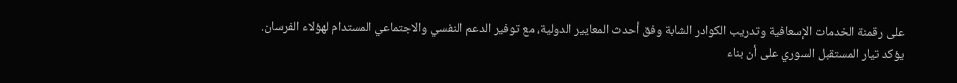على رقمنة الخدمات الإسعافية وتدريب الكوادر الشابة وفق أحدث المعايير الدولية، مع توفير الدعم النفسي والاجتماعي المستدام لهؤلاء الفرسان.
يؤكد تيار المستقبل السوري على أن بناء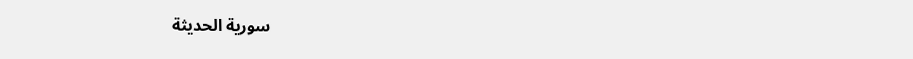سورية الحديثة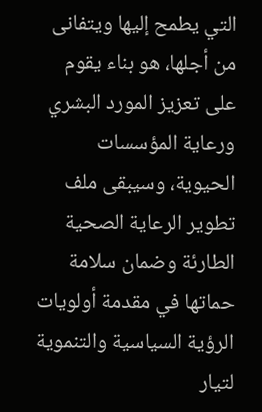التي يطمح إليها ويتفانى من أجلها، هو بناء يقوم على تعزيز المورد البشري ورعاية المؤسسات الحيوية، وسيبقى ملف تطوير الرعاية الصحية الطارئة وضمان سلامة حماتها في مقدمة أولويات الرؤية السياسية والتنموية لتيار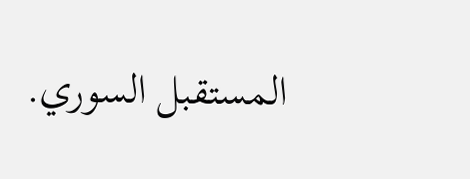المستقبل السوري.